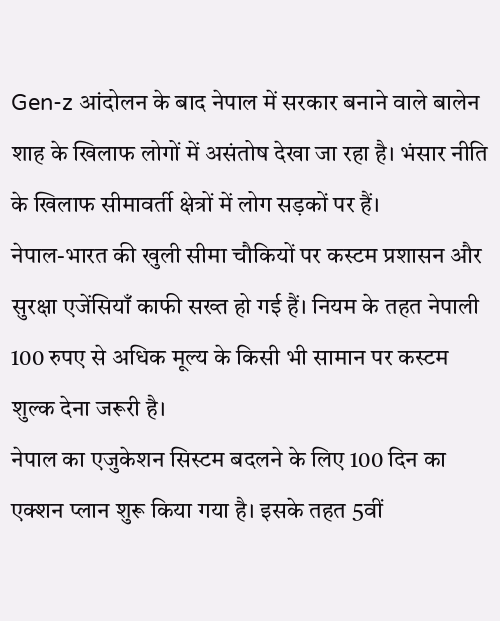Gen-z आंदोलन के बाद नेपाल में सरकार बनाने वाले बालेन शाह के खिलाफ लोगों में असंतोष देखा जा रहा है। भंसार नीति के खिलाफ सीमावर्ती क्षेत्रों में लोग सड़कों पर हैं।
नेपाल-भारत की खुली सीमा चौकियों पर कस्टम प्रशासन और सुरक्षा एजेंसियाँ काफी सख्त हो गई हैं। नियम के तहत नेपाली 100 रुपए से अधिक मूल्य के किसी भी सामान पर कस्टम शुल्क देना जरूरी है।
नेपाल का एजुकेशन सिस्टम बदलने के लिए 100 दिन का एक्शन प्लान शुरू किया गया है। इसके तहत 5वीं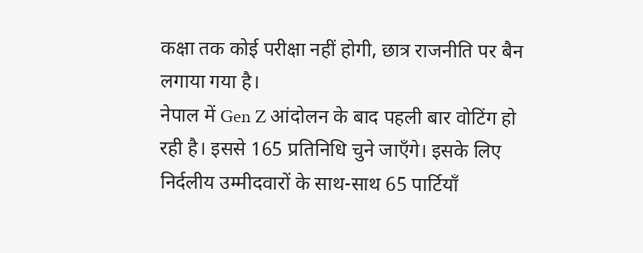कक्षा तक कोई परीक्षा नहीं होगी, छात्र राजनीति पर बैन लगाया गया है।
नेपाल में Gen Z आंदोलन के बाद पहली बार वोटिंग हो रही है। इससे 165 प्रतिनिधि चुने जाएँगे। इसके लिए निर्दलीय उम्मीदवारों के साथ-साथ 65 पार्टियाँ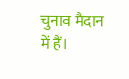चुनाव मैदान में हैं।